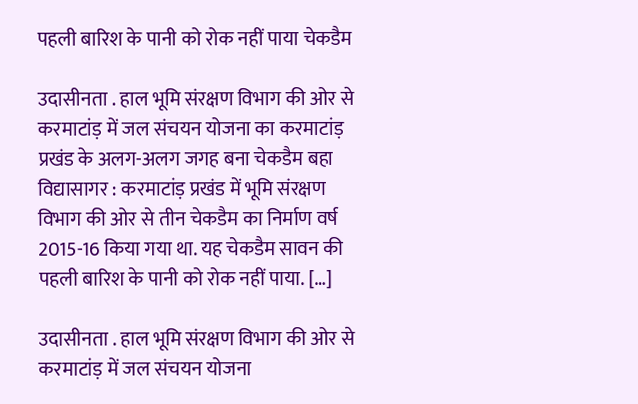पहली बारिश के पानी को रोक नहीं पाया चेकडैम

उदासीनता . हाल भूमि संरक्षण विभाग की ओर से करमाटांड़ में जल संचयन योजना का करमाटांड़ प्रखंड के अलग-अलग जगह बना चेकडैम बहा विद्यासागर : करमाटांड़ प्रखंड में भूमि संरक्षण विभाग की ओर से तीन चेकडैम का निर्माण वर्ष 2015-16 किया गया था. यह चेकडैम सावन की पहली बारिश के पानी को रोक नहीं पाया. […]

उदासीनता . हाल भूमि संरक्षण विभाग की ओर से करमाटांड़ में जल संचयन योजना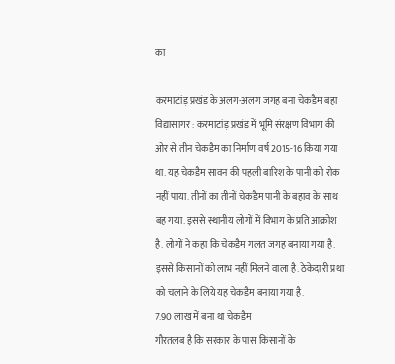का

करमाटांड़ प्रखंड के अलग-अलग जगह बना चेकडैम बहा
विद्यासागर : करमाटांड़ प्रखंड में भूमि संरक्षण विभाग की ओर से तीन चेकडैम का निर्माण वर्ष 2015-16 किया गया था. यह चेकडैम सावन की पहली बारिश के पानी को रोक नहीं पाया. तीनों का तीनों चेकडैम पानी के बहाव के साथ बह गया. इससे स्थानीय लोगों में विभाग के प्रति आक्रोश है. लोगों ने कहा कि चेकडैम गलत जगह बनाया गया है. इससे किसानों को लाभ नहीं मिलने वाला है. ठेकेदारी प्रथा को चलाने के लिये यह चेकडैम बनाया गया है.
7.90 लाख में बना था चेकडैम
गौरतलब है कि सरकार के पास किसानों के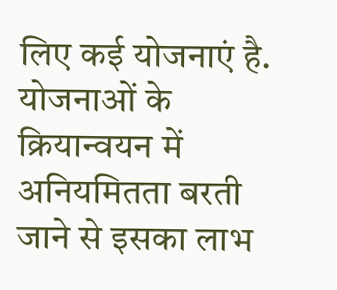लिए कई योजनाएं है. योजनाओं के क्रियान्वयन में अनियमितता बरती जाने से इसका लाभ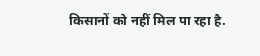किसानों को नहीं मिल पा रहा है.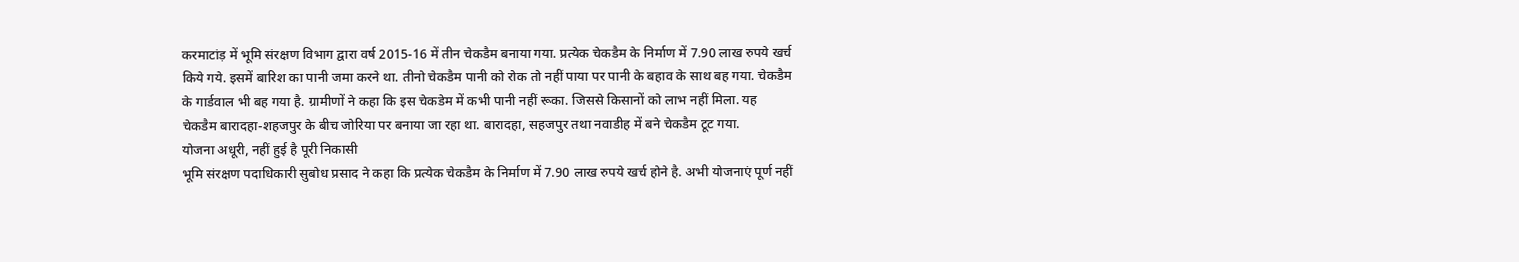करमाटांड़ में भूमि संरक्षण विभाग द्वारा वर्ष 2015-16 में तीन चेकडैम बनाया गया. प्रत्येक चेकडैम के निर्माण में 7.90 लाख रुपये खर्च किये गये. इसमें बारिश का पानी जमा करने था. तीनो चेकडैम पानी को रोक तो नहीं पाया पर पानी के बहाव के साथ बह गया. चेकडैम के गार्डवाल भी बह गया है. ग्रामीणों ने कहा कि इस चेकडेम में कभी पानी नहीं रूका. जिससे किसानों को लाभ नहीं मिला. यह चेकडैम बारादहा-शहजपुर के बीच जोरिया पर बनाया जा रहा था. बारादहा, सहजपुर तथा नवाडीह में बने चेकडैम टूट गया.
योजना अधूरी, नहीं हुई है पूरी निकासी
भूमि संरक्षण पदाधिकारी सुबोध प्रसाद ने कहा कि प्रत्येक चेकडैम के निर्माण में 7.90 लाख रुपये खर्च होने है. अभी योजनाएं पूर्ण नहीं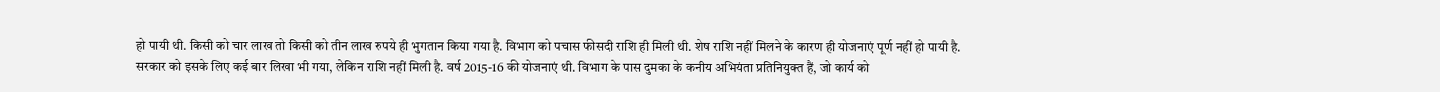हो पायी थी. किसी को चार लाख तो किसी को तीन लाख रुपये ही भुगतान किया गया है. विभाग को पचास फीसदी राशि ही मिली थी. शेष राशि नहीं मिलने के कारण ही योजनाएं पूर्ण नहीं हो पायी है. सरकार को इसके लिए कई बार लिखा भी गया, लेकिन राशि नहीं मिली है. वर्ष 2015-16 की योजनाएं थी. विभाग के पास दुमका के कनीय अभियंता प्रतिनियुक्त हैं, जो कार्य को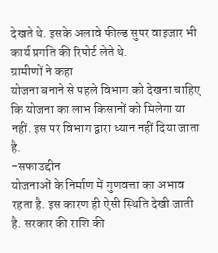देखते थे. इसके अलावे फील्ड सुपर वाइजार भी कार्य प्रगति की रिपोर्ट लेते थे.
ग्रामीणों ने कहा
योजना बनाने से पहले विभाग को देखना चाहिए कि योजना का लाभ किसानों को मिलेगा या नहीं. इस पर विभाग द्वारा ध्यान नहीं दिया जाता है.
-सफाउद्दीन
योजनाओं के निर्माण में गुणवत्ता का अभाव रहता है. इस कारण ही ऐसी स्थिति देखी जाती है. सरकार की राशि की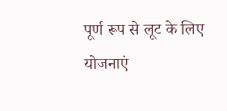पूर्ण रूप से लूट के लिए योजनाएं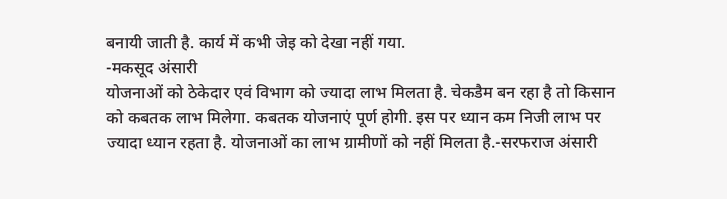बनायी जाती है. कार्य में कभी जेइ को देखा नहीं गया.
-मकसूद अंसारी
योजनाओं को ठेकेदार एवं विभाग को ज्यादा लाभ मिलता है. चेकडैम बन रहा है तो किसान को कबतक लाभ मिलेगा. कबतक योजनाएं पूर्ण होगी. इस पर ध्यान कम निजी लाभ पर ज्यादा ध्यान रहता है. योजनाओं का लाभ ग्रामीणों को नहीं मिलता है.-सरफराज अंसारी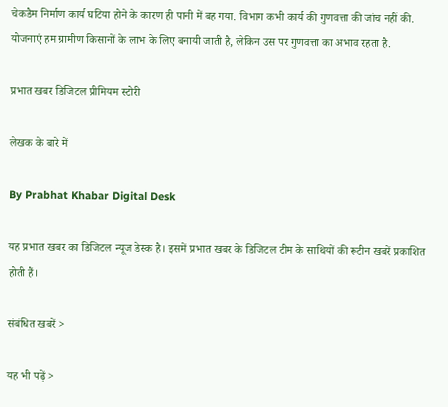चेकडैम निर्माण कार्य घटिया होने के कारण ही पानी में बह गया. विभाग कभी कार्य की गुणवत्ता की जांच नहीं की. योजनाएं हम ग्रामीण किसानों के लाभ के लिए बनायी जाती है, लेकिन उस पर गुणवत्ता का अभाव रहता है.

प्रभात खबर डिजिटल प्रीमियम स्टोरी

लेखक के बारे में

By Prabhat Khabar Digital Desk

यह प्रभात खबर का डिजिटल न्यूज डेस्क है। इसमें प्रभात खबर के डिजिटल टीम के साथियों की रूटीन खबरें प्रकाशित होती हैं।

संबंधित खबरें >

यह भी पढ़ें >